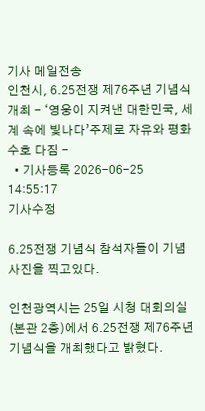기사 메일전송
인천시, 6.25전쟁 제76주년 기념식 개최 - ‘영웅이 지켜낸 대한민국, 세계 속에 빛나다’주제로 자유와 평화 수호 다짐 -
  • 기사등록 2026-06-25 14:55:17
기사수정

6.25전쟁 기념식 참석자들이 기념 사진을 찍고있다.

인천광역시는 25일 시청 대회의실(본관 2층)에서 6.25전쟁 제76주년 기념식을 개최했다고 밝혔다.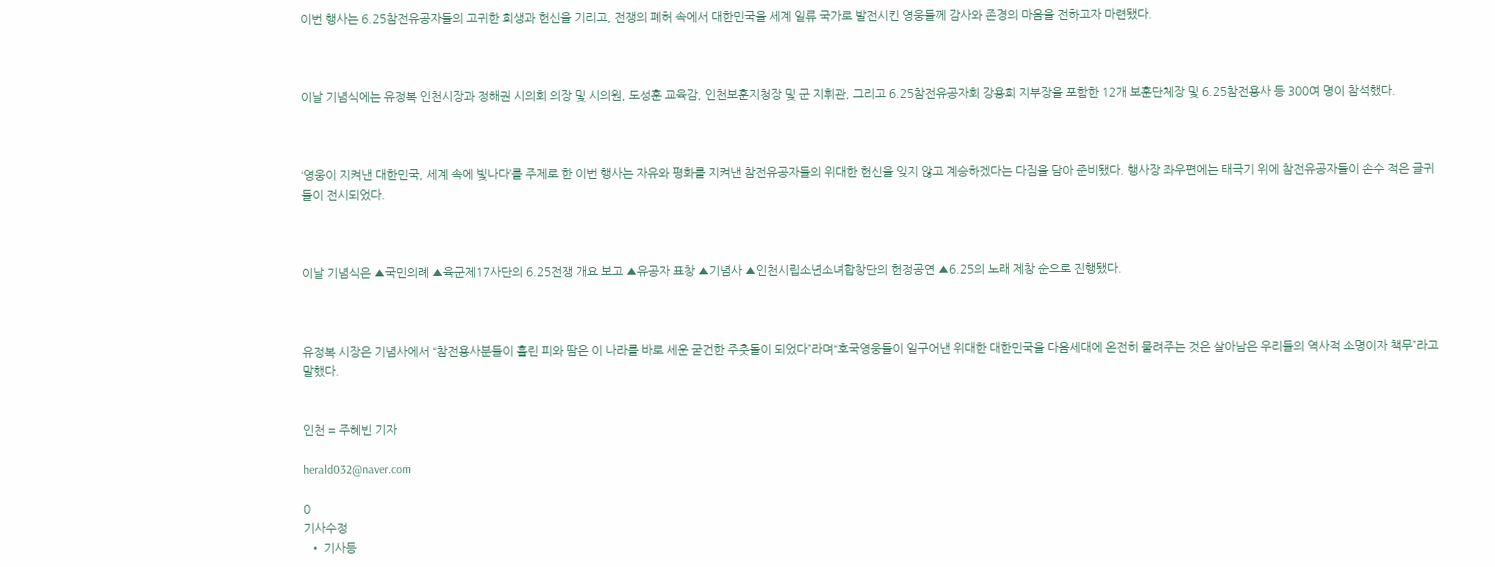이번 행사는 6.25참전유공자들의 고귀한 희생과 헌신을 기리고, 전쟁의 폐허 속에서 대한민국을 세계 일류 국가로 발전시킨 영웅들께 감사와 존경의 마음을 전하고자 마련됐다.



이날 기념식에는 유정복 인천시장과 정해권 시의회 의장 및 시의원, 도성훈 교육감, 인천보훈지청장 및 군 지휘관, 그리고 6.25참전유공자회 강용희 지부장을 포함한 12개 보훈단체장 및 6.25참전용사 등 300여 명이 참석했다.



‘영웅이 지켜낸 대한민국, 세계 속에 빛나다’를 주제로 한 이번 행사는 자유와 평화를 지켜낸 참전유공자들의 위대한 헌신을 잊지 않고 계승하겠다는 다짐을 담아 준비됐다. 행사장 좌우편에는 태극기 위에 참전유공자들이 손수 적은 글귀들이 전시되었다.



이날 기념식은 ▲국민의례 ▲육군제17사단의 6.25전쟁 개요 보고 ▲유공자 표창 ▲기념사 ▲인천시립소년소녀합창단의 헌정공연 ▲6.25의 노래 제창 순으로 진행됐다.



유정복 시장은 기념사에서 “참전용사분들이 흘린 피와 땀은 이 나라를 바로 세운 굳건한 주춧돌이 되었다”라며“호국영웅들이 일구어낸 위대한 대한민국을 다음세대에 온전히 물려주는 것은 살아남은 우리들의 역사적 소명이자 책무”라고 말했다.


인천 = 주혜빈 기자

herald032@naver.com

0
기사수정
  • 기사등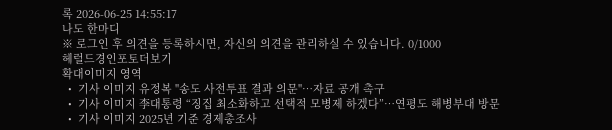록 2026-06-25 14:55:17
나도 한마디
※ 로그인 후 의견을 등록하시면, 자신의 의견을 관리하실 수 있습니다. 0/1000
헤럴드경인포토더보기
확대이미지 영역
  •  기사 이미지 유정복 "송도 사전투표 결과 의문"…자료 공개 촉구
  •  기사 이미지 李대통령 “징집 최소화하고 선택적 모병제 하겠다”…연평도 해병부대 방문
  •  기사 이미지 2025년 기준 경제총조사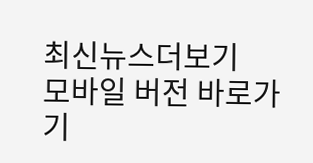최신뉴스더보기
모바일 버전 바로가기